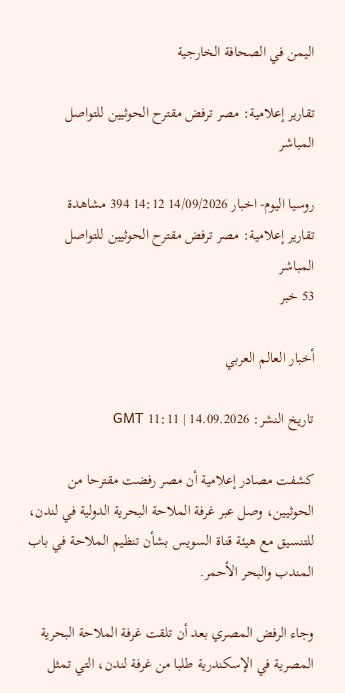اليمن في الصحافة الخارجية

تقارير إعلامية: مصر ترفض مقترح الحوثيين للتواصل المباشر

روسيا اليوم- اخبار 14/09/2026 14:12 394 مشاهدة
تقارير إعلامية: مصر ترفض مقترح الحوثيين للتواصل المباشر
53 خبر

أخبار العالم العربي

تاريخ النشر: 14.09.2026 | 11:11 GMT

كشفت مصادر إعلامية أن مصر رفضت مقترحا من الحوثيين، وصل عبر غرفة الملاحة البحرية الدولية في لندن، للتنسيق مع هيئة قناة السويس بشأن تنظيم الملاحة في باب المندب والبحر الأحمر.

وجاء الرفض المصري بعد أن تلقت غرفة الملاحة البحرية المصرية في الإسكندرية طلبا من غرفة لندن، التي تمثل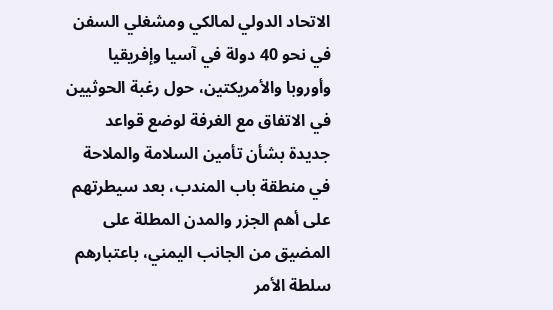الاتحاد الدولي لمالكي ومشغلي السفن في نحو 40 دولة في آسيا وإفريقيا وأوروبا والأمريكتين، حول رغبة الحوثيين في الاتفاق مع الغرفة لوضع قواعد جديدة بشأن تأمين السلامة والملاحة في منطقة باب المندب، بعد سيطرتهم على أهم الجزر والمدن المطلة على المضيق من الجانب اليمني، باعتبارهم سلطة الأمر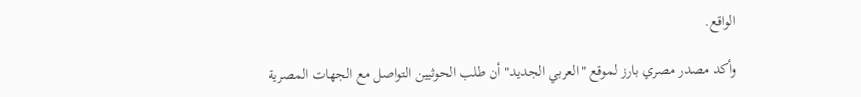الواقع.

وأكد مصدر مصري بارز لموقع "العربي الجديد" أن طلب الحوثيين التواصل مع الجهات المصرية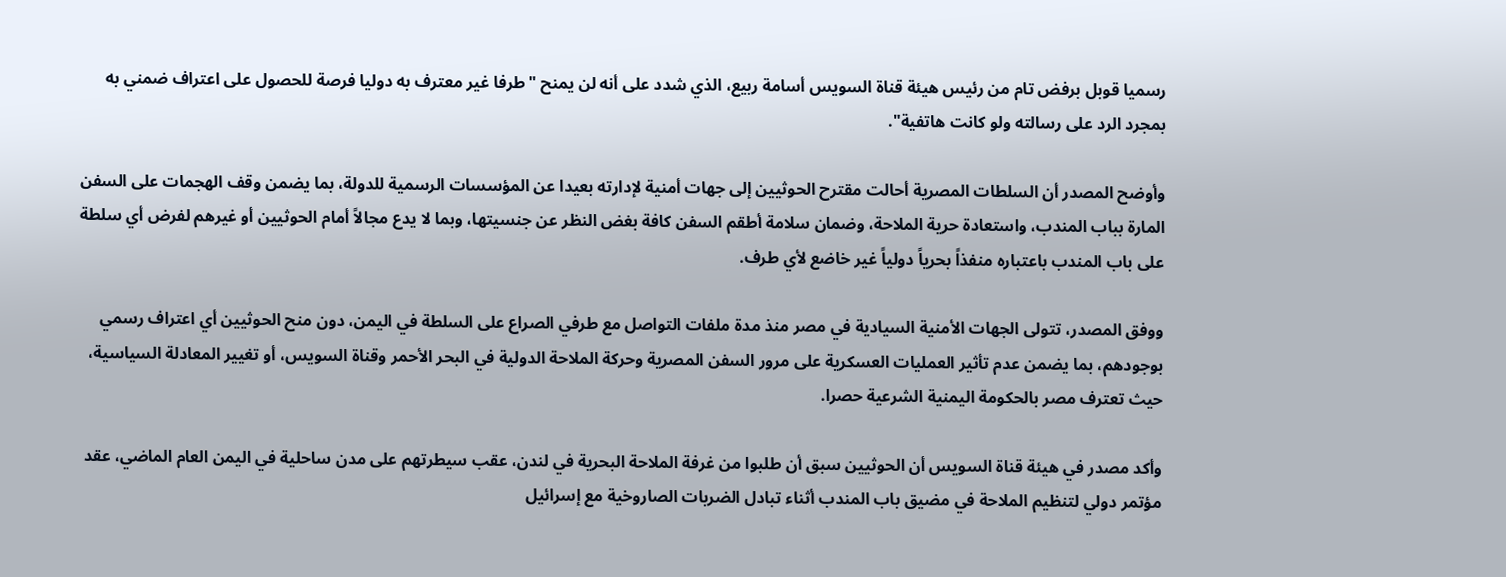رسميا قوبل برفض تام من رئيس هيئة قناة السويس أسامة ربيع، الذي شدد على أنه لن يمنح "طرفا غير معترف به دوليا فرصة للحصول على اعتراف ضمني به بمجرد الرد على رسالته ولو كانت هاتفية".

وأوضح المصدر أن السلطات المصرية أحالت مقترح الحوثيين إلى جهات أمنية لإدارته بعيدا عن المؤسسات الرسمية للدولة، بما يضمن وقف الهجمات على السفن المارة بباب المندب، واستعادة حرية الملاحة، وضمان سلامة أطقم السفن كافة بغض النظر عن جنسيتها، وبما لا يدع مجالاً أمام الحوثيين أو غيرهم لفرض أي سلطة على باب المندب باعتباره منفذاً بحرياً دولياً غير خاضع لأي طرف.

ووفق المصدر، تتولى الجهات الأمنية السيادية في مصر منذ مدة ملفات التواصل مع طرفي الصراع على السلطة في اليمن، دون منح الحوثيين أي اعتراف رسمي بوجودهم، بما يضمن عدم تأثير العمليات العسكرية على مرور السفن المصرية وحركة الملاحة الدولية في البحر الأحمر وقناة السويس، أو تغيير المعادلة السياسية، حيث تعترف مصر بالحكومة اليمنية الشرعية حصرا.

وأكد مصدر في هيئة قناة السويس أن الحوثيين سبق أن طلبوا من غرفة الملاحة البحرية في لندن، عقب سيطرتهم على مدن ساحلية في اليمن العام الماضي، عقد مؤتمر دولي لتنظيم الملاحة في مضيق باب المندب أثناء تبادل الضربات الصاروخية مع إسرائيل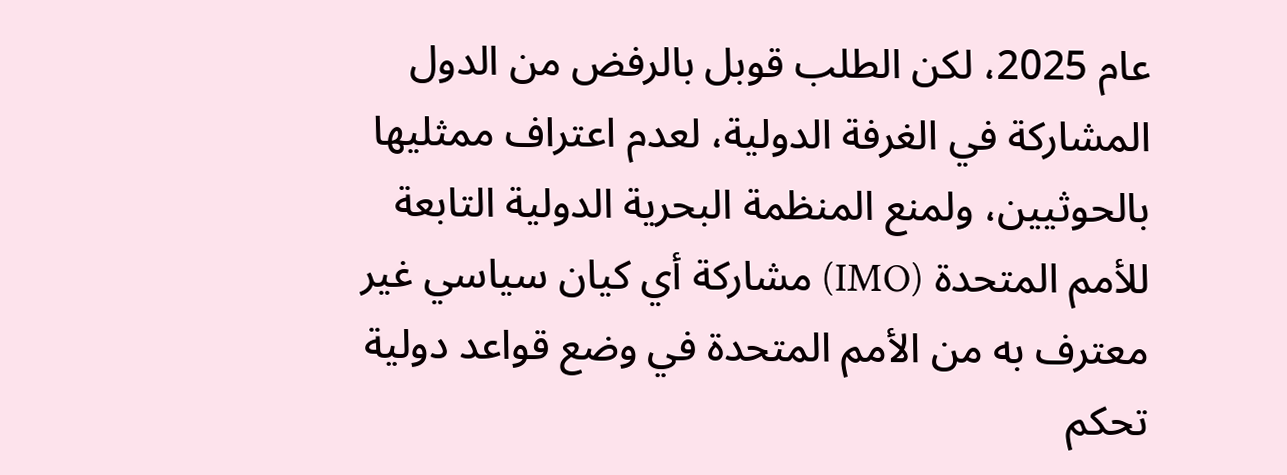عام 2025، لكن الطلب قوبل بالرفض من الدول المشاركة في الغرفة الدولية، لعدم اعتراف ممثليها بالحوثيين، ولمنع المنظمة البحرية الدولية التابعة للأمم المتحدة (IMO) مشاركة أي كيان سياسي غير معترف به من الأمم المتحدة في وضع قواعد دولية تحكم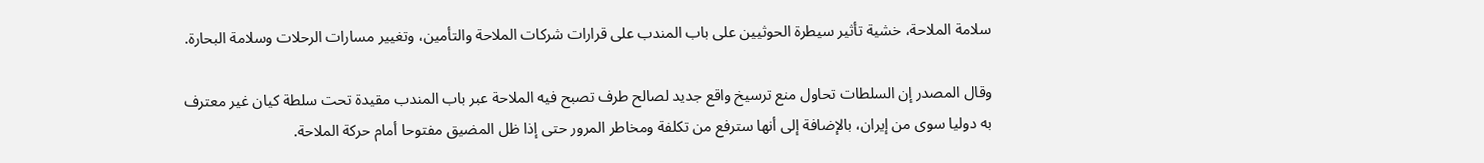سلامة الملاحة، خشية تأثير سيطرة الحوثيين على باب المندب على قرارات شركات الملاحة والتأمين، وتغيير مسارات الرحلات وسلامة البحارة.

وقال المصدر إن السلطات تحاول منع ترسيخ واقع جديد لصالح طرف تصبح فيه الملاحة عبر باب المندب مقيدة تحت سلطة كيان غير معترف به دوليا سوى من إيران، بالإضافة إلى أنها سترفع من تكلفة ومخاطر المرور حتى إذا ظل المضيق مفتوحا أمام حركة الملاحة.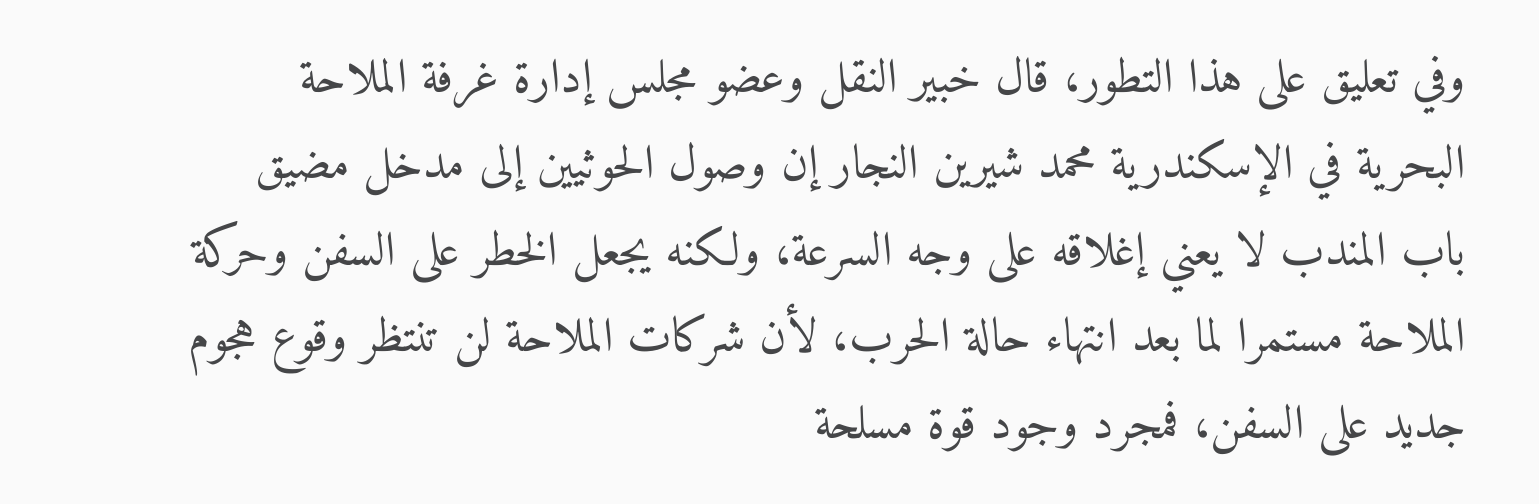وفي تعليق على هذا التطور، قال خبير النقل وعضو مجلس إدارة غرفة الملاحة البحرية في الإسكندرية محمد شيرين النجار إن وصول الحوثيين إلى مدخل مضيق باب المندب لا يعني إغلاقه على وجه السرعة، ولكنه يجعل الخطر على السفن وحركة الملاحة مستمرا لما بعد انتهاء حالة الحرب، لأن شركات الملاحة لن تنتظر وقوع هجوم جديد على السفن، فمجرد وجود قوة مسلحة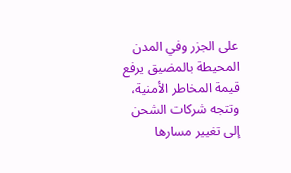على الجزر وفي المدن المحيطة بالمضيق يرفع قيمة المخاطر الأمنية، وتتجه شركات الشحن إلى تغيير مسارها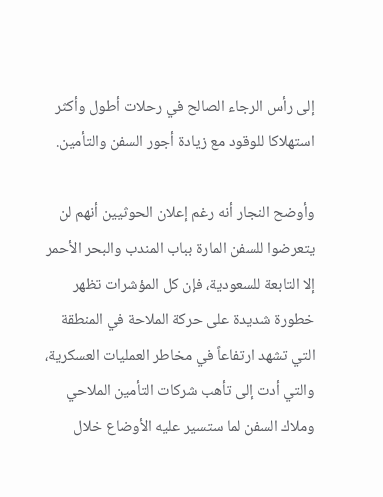إلى رأس الرجاء الصالح في رحلات أطول وأكثر استهلاكا للوقود مع زيادة أجور السفن والتأمين.

وأوضح النجار أنه رغم إعلان الحوثيين أنهم لن يتعرضوا للسفن المارة بباب المندب والبحر الأحمر إلا التابعة للسعودية، فإن كل المؤشرات تظهر خطورة شديدة على حركة الملاحة في المنطقة التي تشهد ارتفاعاً في مخاطر العمليات العسكرية، والتي أدت إلى تأهب شركات التأمين الملاحي وملاك السفن لما ستسير عليه الأوضاع خلال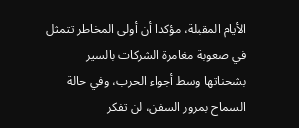الأيام المقبلة، مؤكدا أن أولى المخاطر تتمثل في صعوبة مغامرة الشركات بالسير بشحناتها وسط أجواء الحرب، وفي حالة السماح بمرور السفن، لن تفكر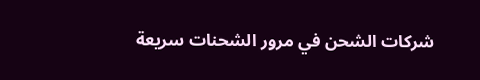شركات الشحن في مرور الشحنات سريعة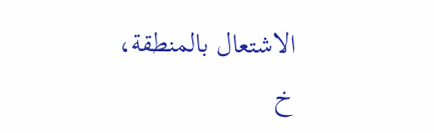الاشتعال بالمنطقة، خ